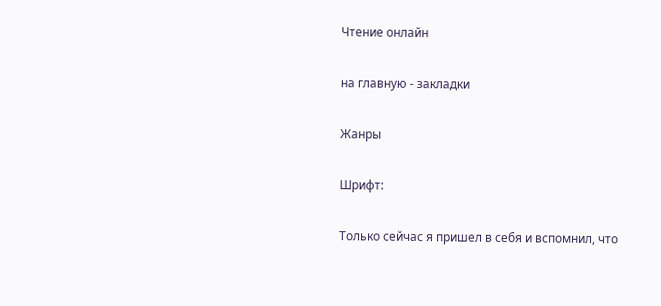Чтение онлайн

на главную - закладки

Жанры

Шрифт:

Только сейчас я пришел в себя и вспомнил, что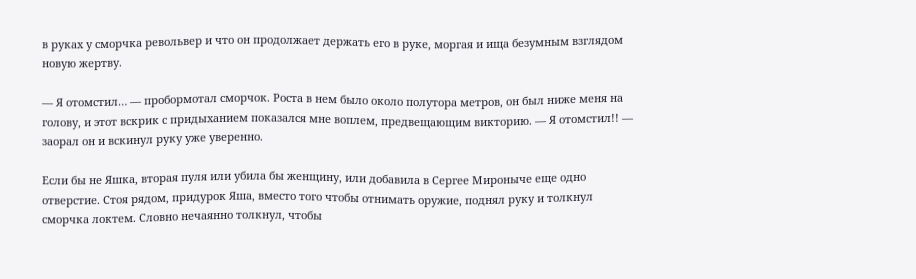в руках у сморчка револьвер и что он продолжает держать его в руке, моргая и ища безумным взглядом новую жертву.

— Я отомстил… — пробормотал сморчок. Роста в нем было около полутора метров, он был ниже меня на голову, и этот вскрик с придыханием показался мне воплем, предвещающим викторию. — Я отомстил!! — заорал он и вскинул руку уже уверенно.

Если бы не Яшка, вторая пуля или убила бы женщину, или добавила в Сергее Мироныче еще одно отверстие. Стоя рядом, придурок Яша, вместо того чтобы отнимать оружие, поднял руку и толкнул сморчка локтем. Словно нечаянно толкнул, чтобы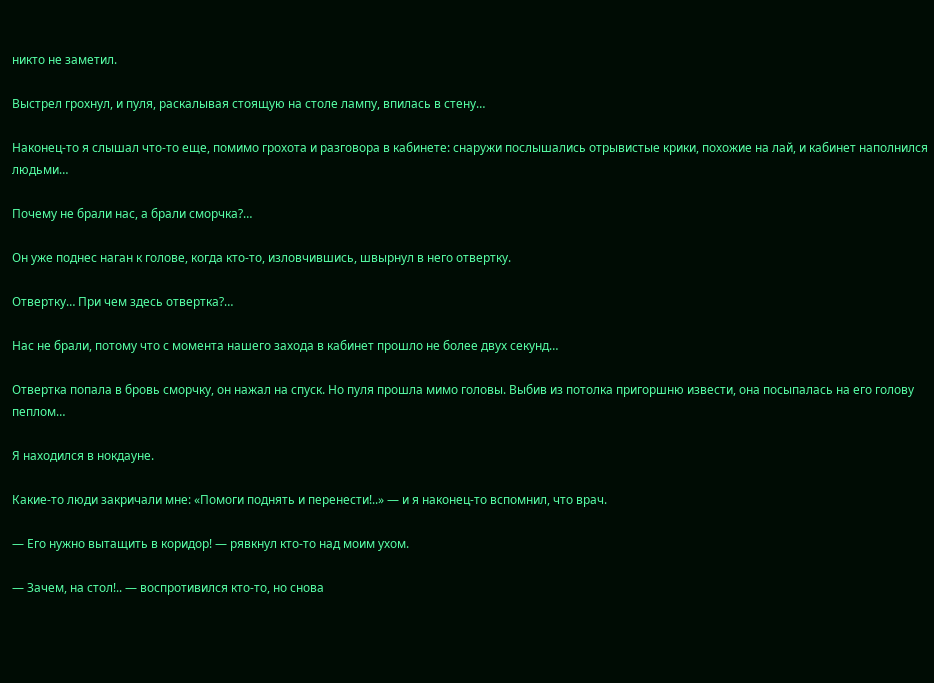никто не заметил.

Выстрел грохнул, и пуля, раскалывая стоящую на столе лампу, впилась в стену…

Наконец-то я слышал что-то еще, помимо грохота и разговора в кабинете: снаружи послышались отрывистые крики, похожие на лай, и кабинет наполнился людьми…

Почему не брали нас, а брали сморчка?…

Он уже поднес наган к голове, когда кто-то, изловчившись, швырнул в него отвертку.

Отвертку… При чем здесь отвертка?…

Нас не брали, потому что с момента нашего захода в кабинет прошло не более двух секунд…

Отвертка попала в бровь сморчку, он нажал на спуск. Но пуля прошла мимо головы. Выбив из потолка пригоршню извести, она посыпалась на его голову пеплом…

Я находился в нокдауне.

Какие-то люди закричали мне: «Помоги поднять и перенести!..» — и я наконец-то вспомнил, что врач.

— Его нужно вытащить в коридор! — рявкнул кто-то над моим ухом.

— Зачем, на стол!.. — воспротивился кто-то, но снова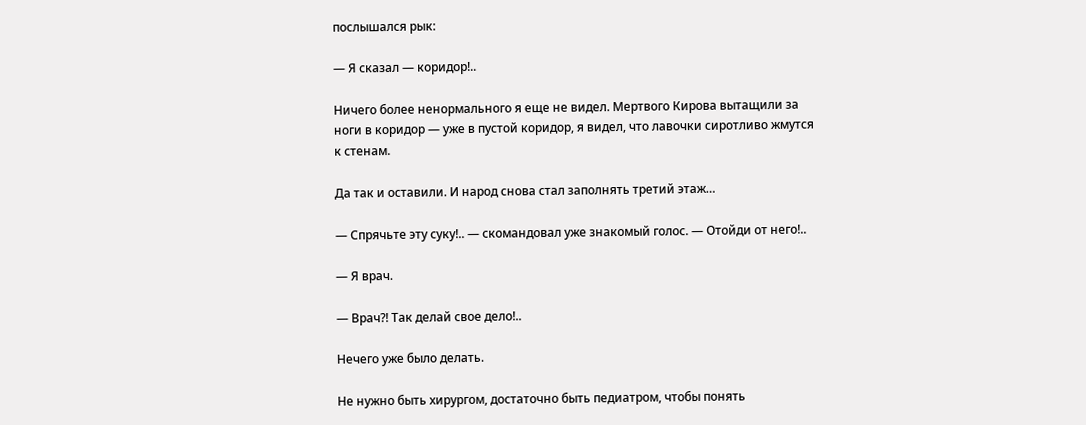послышался рык:

— Я сказал — коридор!..

Ничего более ненормального я еще не видел. Мертвого Кирова вытащили за ноги в коридор — уже в пустой коридор, я видел, что лавочки сиротливо жмутся к стенам.

Да так и оставили. И народ снова стал заполнять третий этаж…

— Спрячьте эту суку!.. — скомандовал уже знакомый голос. — Отойди от него!..

— Я врач.

— Врач?! Так делай свое дело!..

Нечего уже было делать.

Не нужно быть хирургом, достаточно быть педиатром, чтобы понять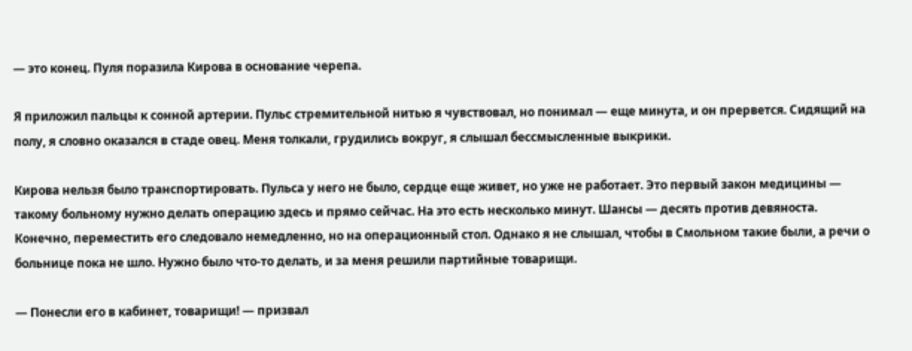— это конец. Пуля поразила Кирова в основание черепа.

Я приложил пальцы к сонной артерии. Пульс стремительной нитью я чувствовал, но понимал — еще минута, и он прервется. Сидящий на полу, я словно оказался в стаде овец. Меня толкали, грудились вокруг, я слышал бессмысленные выкрики.

Кирова нельзя было транспортировать. Пульса у него не было, сердце еще живет, но уже не работает. Это первый закон медицины — такому больному нужно делать операцию здесь и прямо сейчас. На это есть несколько минут. Шансы — десять против девяноста. Конечно, переместить его следовало немедленно, но на операционный стол. Однако я не слышал, чтобы в Смольном такие были, а речи о больнице пока не шло. Нужно было что-то делать, и за меня решили партийные товарищи.

— Понесли его в кабинет, товарищи! — призвал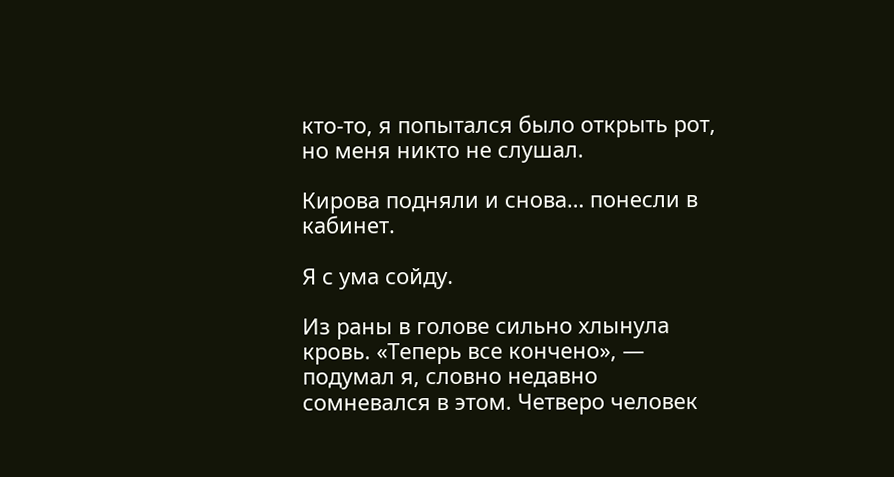кто-то, я попытался было открыть рот, но меня никто не слушал.

Кирова подняли и снова… понесли в кабинет.

Я с ума сойду.

Из раны в голове сильно хлынула кровь. «Теперь все кончено», — подумал я, словно недавно сомневался в этом. Четверо человек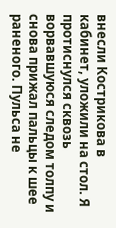внесли Кострикова в кабинет, уложили на стол. Я протиснулся сквозь ворвавшуюся следом толпу и снова прижал пальцы к шее раненого. Пульса не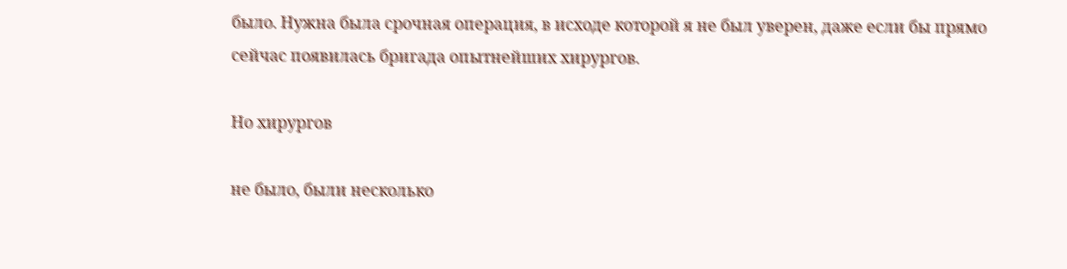было. Нужна была срочная операция, в исходе которой я не был уверен, даже если бы прямо сейчас появилась бригада опытнейших хирургов.

Но хирургов

не было, были несколько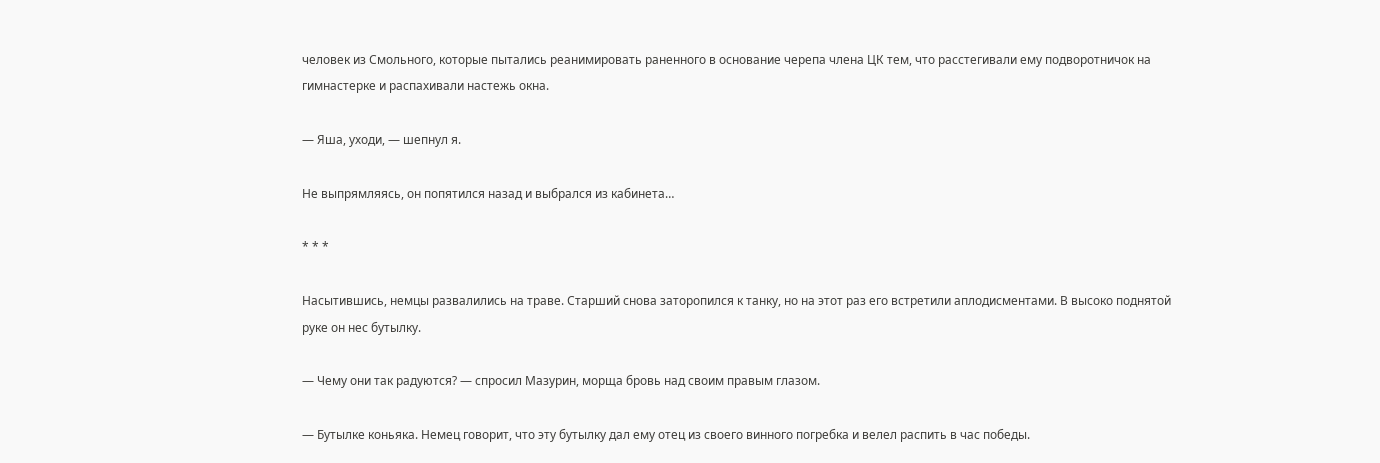человек из Смольного, которые пытались реанимировать раненного в основание черепа члена ЦК тем, что расстегивали ему подворотничок на гимнастерке и распахивали настежь окна.

— Яша, уходи, — шепнул я.

Не выпрямляясь, он попятился назад и выбрался из кабинета…

* * *

Насытившись, немцы развалились на траве. Старший снова заторопился к танку, но на этот раз его встретили аплодисментами. В высоко поднятой руке он нес бутылку.

— Чему они так радуются? — спросил Мазурин, морща бровь над своим правым глазом.

— Бутылке коньяка. Немец говорит, что эту бутылку дал ему отец из своего винного погребка и велел распить в час победы.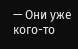— Они уже кого-то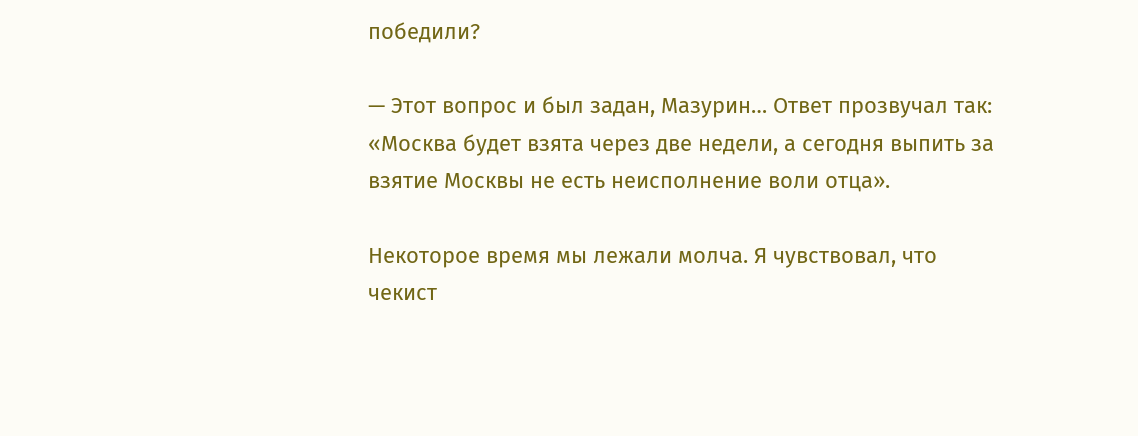победили?

— Этот вопрос и был задан, Мазурин… Ответ прозвучал так: «Москва будет взята через две недели, а сегодня выпить за взятие Москвы не есть неисполнение воли отца».

Некоторое время мы лежали молча. Я чувствовал, что чекист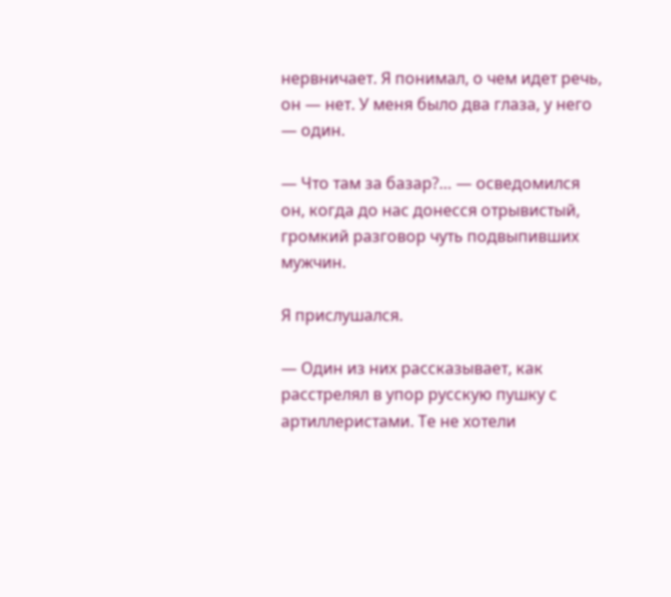нервничает. Я понимал, о чем идет речь, он — нет. У меня было два глаза, у него — один.

— Что там за базар?… — осведомился он, когда до нас донесся отрывистый, громкий разговор чуть подвыпивших мужчин.

Я прислушался.

— Один из них рассказывает, как расстрелял в упор русскую пушку с артиллеристами. Те не хотели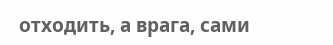отходить, а врага, сами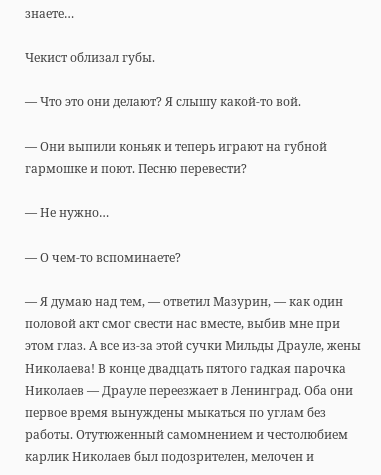знаете…

Чекист облизал губы.

— Что это они делают? Я слышу какой-то вой.

— Они выпили коньяк и теперь играют на губной гармошке и поют. Песню перевести?

— Не нужно…

— О чем-то вспоминаете?

— Я думаю над тем, — ответил Мазурин, — как один половой акт смог свести нас вместе, выбив мне при этом глаз. А все из-за этой сучки Мильды Драуле, жены Николаева! В конце двадцать пятого гадкая парочка Николаев — Драуле переезжает в Ленинград. Оба они первое время вынуждены мыкаться по углам без работы. Отутюженный самомнением и честолюбием карлик Николаев был подозрителен, мелочен и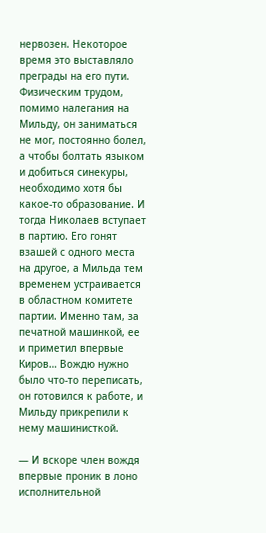нервозен. Некоторое время это выставляло преграды на его пути. Физическим трудом, помимо налегания на Мильду, он заниматься не мог, постоянно болел, а чтобы болтать языком и добиться синекуры, необходимо хотя бы какое-то образование. И тогда Николаев вступает в партию. Его гонят взашей с одного места на другое, а Мильда тем временем устраивается в областном комитете партии. Именно там, за печатной машинкой, ее и приметил впервые Киров… Вождю нужно было что-то переписать, он готовился к работе, и Мильду прикрепили к нему машинисткой.

— И вскоре член вождя впервые проник в лоно исполнительной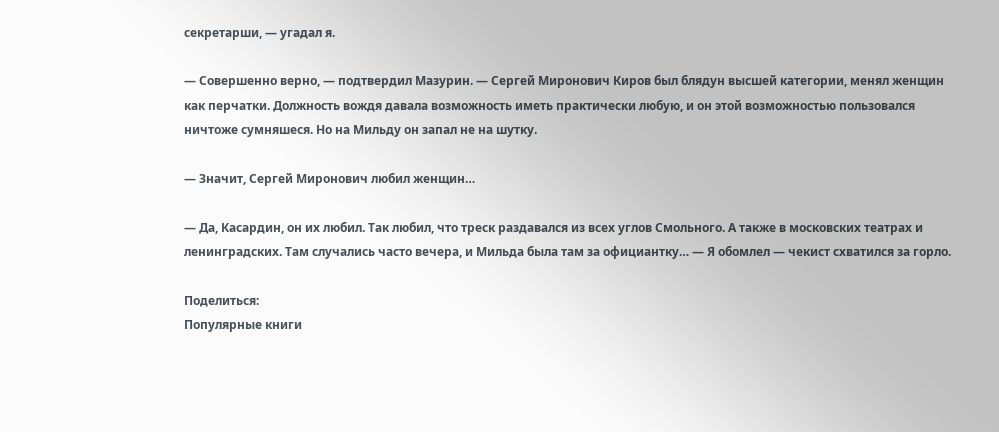секретарши, — угадал я.

— Совершенно верно, — подтвердил Мазурин. — Сергей Миронович Киров был блядун высшей категории, менял женщин как перчатки. Должность вождя давала возможность иметь практически любую, и он этой возможностью пользовался ничтоже сумняшеся. Но на Мильду он запал не на шутку.

— Значит, Сергей Миронович любил женщин…

— Да, Касардин, он их любил. Так любил, что треск раздавался из всех углов Смольного. А также в московских театрах и ленинградских. Там случались часто вечера, и Мильда была там за официантку… — Я обомлел — чекист схватился за горло.

Поделиться:
Популярные книги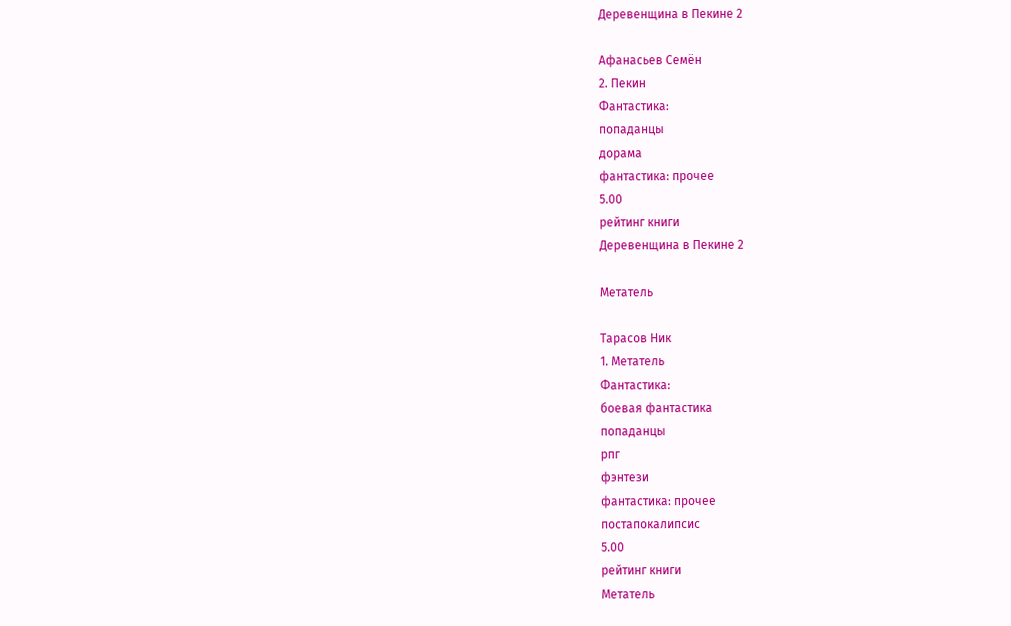Деревенщина в Пекине 2

Афанасьев Семён
2. Пекин
Фантастика:
попаданцы
дорама
фантастика: прочее
5.00
рейтинг книги
Деревенщина в Пекине 2

Метатель

Тарасов Ник
1. Метатель
Фантастика:
боевая фантастика
попаданцы
рпг
фэнтези
фантастика: прочее
постапокалипсис
5.00
рейтинг книги
Метатель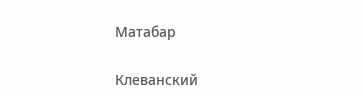Матабар

Клеванский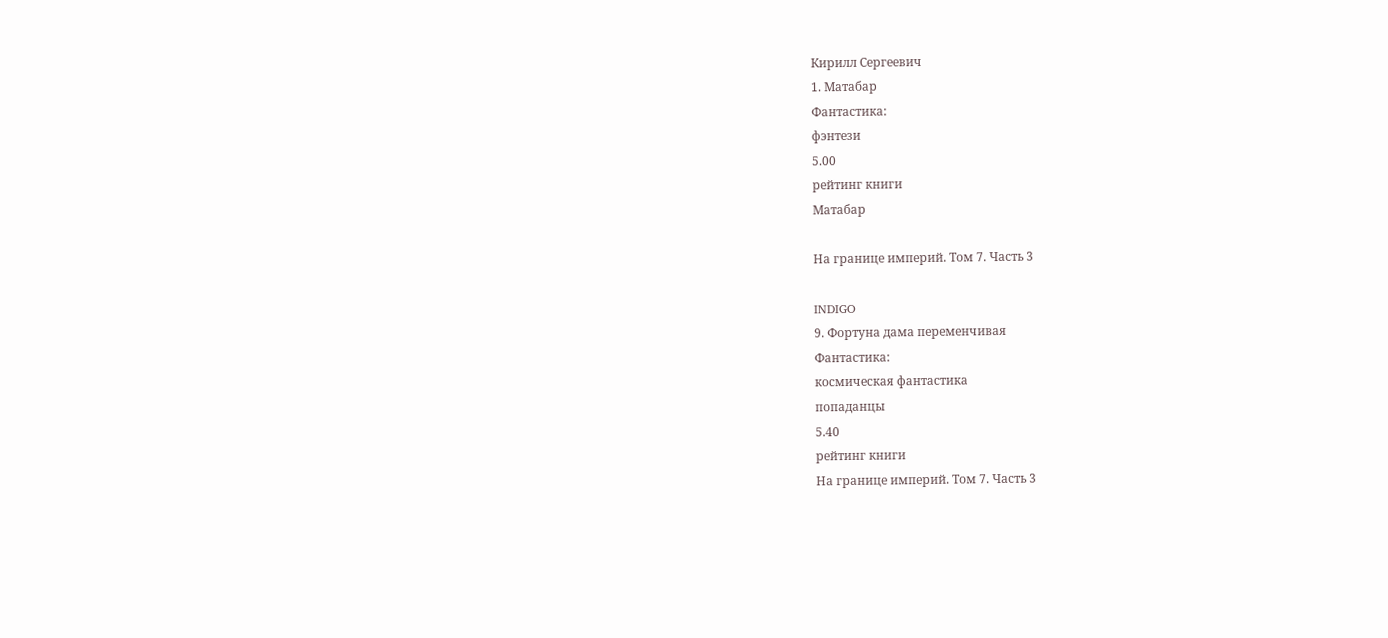Кирилл Сергеевич
1. Матабар
Фантастика:
фэнтези
5.00
рейтинг книги
Матабар

На границе империй. Том 7. Часть 3

INDIGO
9. Фортуна дама переменчивая
Фантастика:
космическая фантастика
попаданцы
5.40
рейтинг книги
На границе империй. Том 7. Часть 3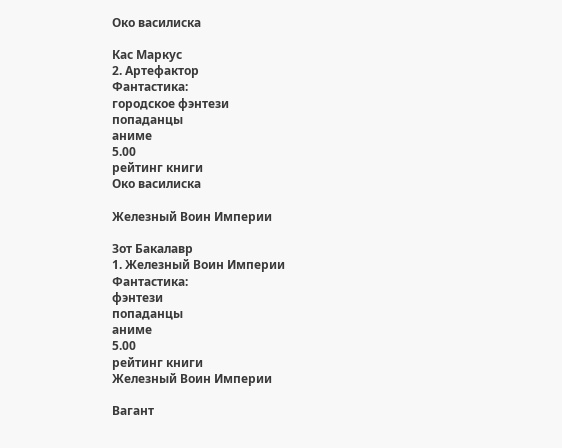Око василиска

Кас Маркус
2. Артефактор
Фантастика:
городское фэнтези
попаданцы
аниме
5.00
рейтинг книги
Око василиска

Железный Воин Империи

Зот Бакалавр
1. Железный Воин Империи
Фантастика:
фэнтези
попаданцы
аниме
5.00
рейтинг книги
Железный Воин Империи

Вагант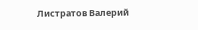Листратов Валерий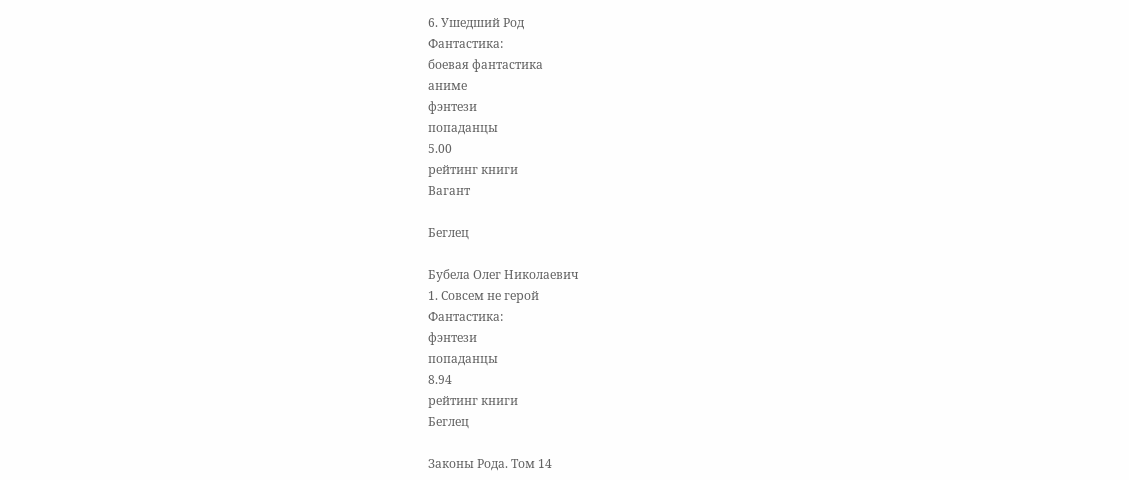6. Ушедший Род
Фантастика:
боевая фантастика
аниме
фэнтези
попаданцы
5.00
рейтинг книги
Вагант

Беглец

Бубела Олег Николаевич
1. Совсем не герой
Фантастика:
фэнтези
попаданцы
8.94
рейтинг книги
Беглец

Законы Рода. Том 14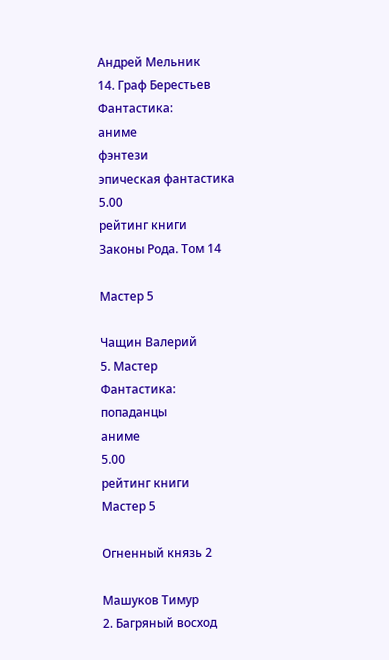Андрей Мельник
14. Граф Берестьев
Фантастика:
аниме
фэнтези
эпическая фантастика
5.00
рейтинг книги
Законы Рода. Том 14

Мастер 5

Чащин Валерий
5. Мастер
Фантастика:
попаданцы
аниме
5.00
рейтинг книги
Мастер 5

Огненный князь 2

Машуков Тимур
2. Багряный восход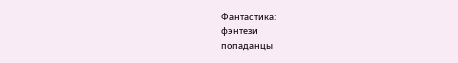Фантастика:
фэнтези
попаданцы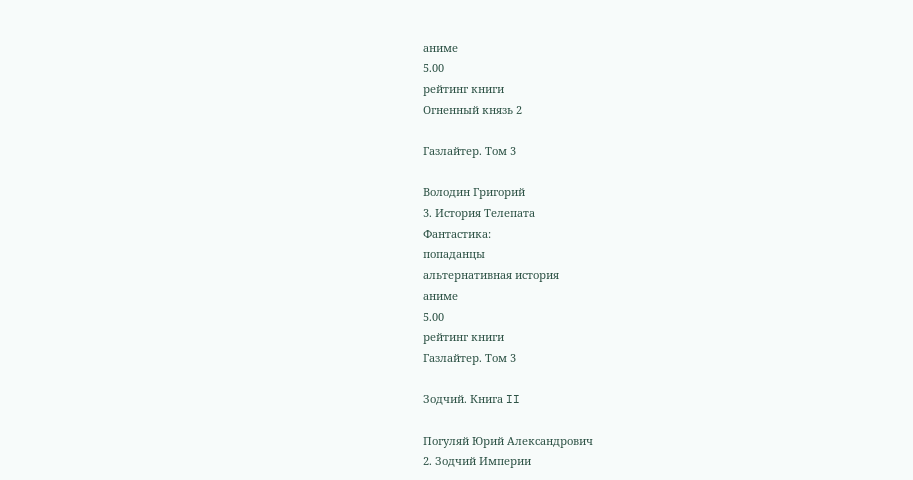аниме
5.00
рейтинг книги
Огненный князь 2

Газлайтер. Том 3

Володин Григорий
3. История Телепата
Фантастика:
попаданцы
альтернативная история
аниме
5.00
рейтинг книги
Газлайтер. Том 3

Зодчий. Книга II

Погуляй Юрий Александрович
2. Зодчий Империи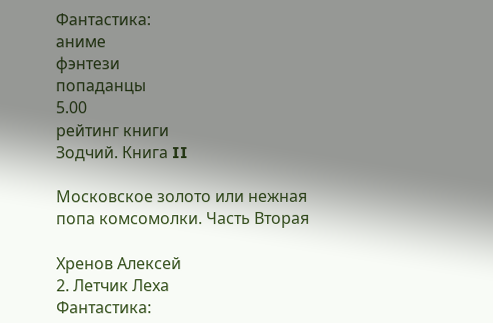Фантастика:
аниме
фэнтези
попаданцы
5.00
рейтинг книги
Зодчий. Книга II

Московское золото или нежная попа комсомолки. Часть Вторая

Хренов Алексей
2. Летчик Леха
Фантастика: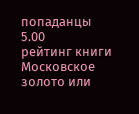попаданцы
5.00
рейтинг книги
Московское золото или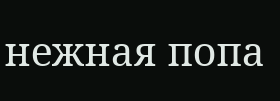нежная попа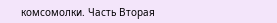комсомолки. Часть Вторая